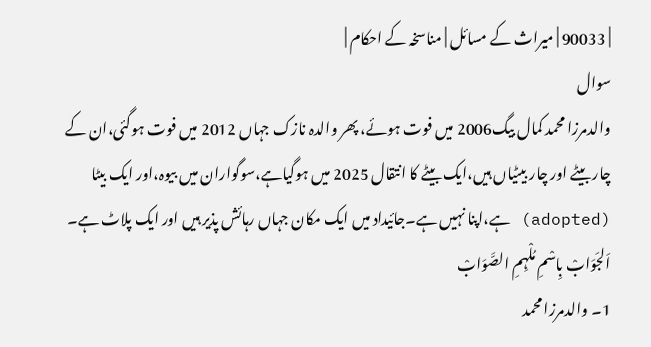| 90033 | میراث کے مسائل | مناسخہ کے احکام |
سوال
والدمرزا محمد کمال بیگ2006 میں فوت ہوئے، پھر والدہ نازک جہاں 2012 میں فوت ہوگئی،ان کے چار بیٹے اور چار بیٹیاں ہیں،ایک بیٹے کا انتقال 2025 میں ہوگیاہے،سوگواران میں بیوہ،اور ایک بیٹا (adopted) ہے،اپنا نہیں ہے۔جائیداد میں ایک مکان جہاں رہائش پذیر ہیں اور ایک پلاٹ ہے۔
اَلجَوَابْ بِاسْمِ مُلْہِمِ الصَّوَابْ
1۔ والدمرزا محمد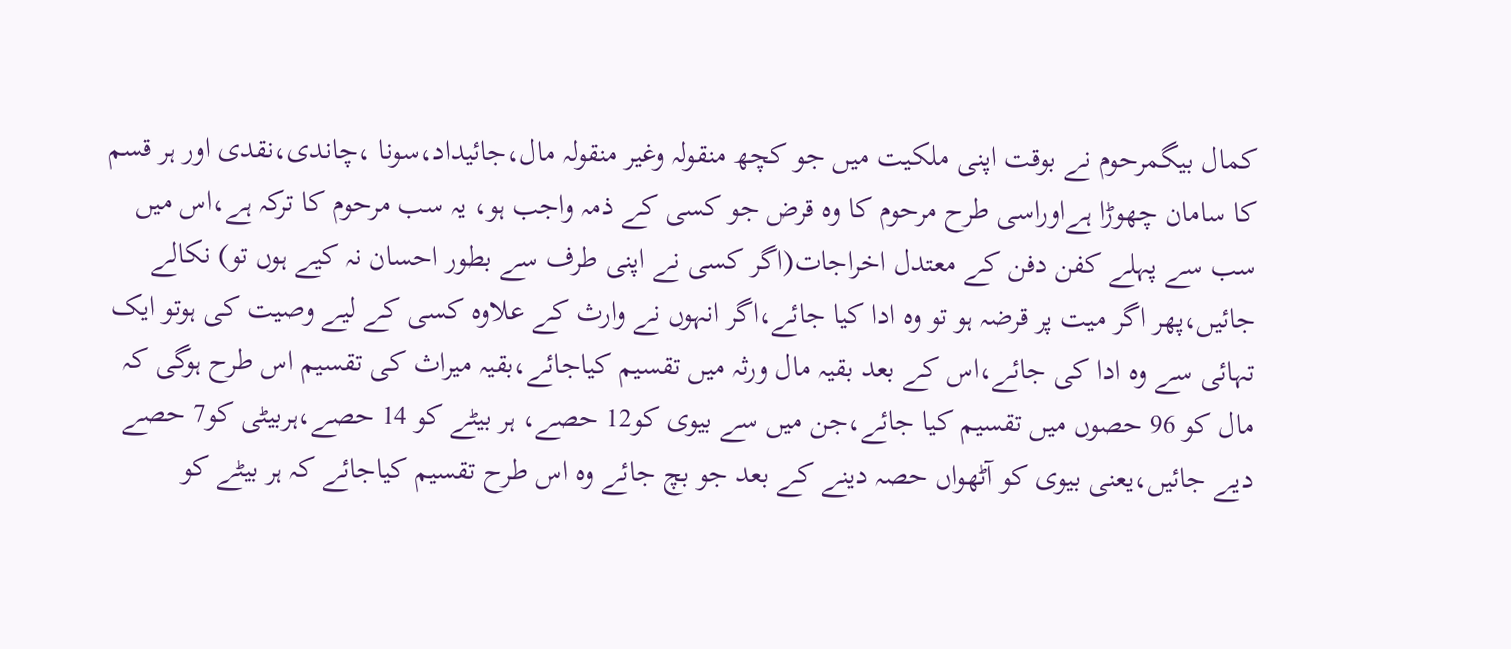کمال بیگمرحوم نے بوقت اپنی ملکیت میں جو کچھ منقولہ وغیر منقولہ مال،جائیداد،سونا ،چاندی،نقدی اور ہر قسم کا سامان چھوڑا ہےاوراسی طرح مرحوم کا وہ قرض جو کسی کے ذمہ واجب ہو، يہ سب مرحوم کا ترکہ ہے،اس میں سب سے پہلے کفن دفن کے معتدل اخراجات(اگر کسی نے اپنی طرف سے بطور احسان نہ کیے ہوں تو) نکالے جائیں،پھر اگر میت پر قرضہ ہو تو وہ ادا کیا جائے،اگر انہوں نے وارث کے علاوہ کسی کے لیے وصیت کی ہوتو ایک تہائی سے وہ ادا کی جائے،اس کے بعد بقیہ مال ورثہ میں تقسیم کیاجائے،بقیہ میراث کی تقسیم اس طرح ہوگی کہ مال کو 96 حصوں میں تقسیم کیا جائے،جن میں سے بیوی کو12 حصے، ہر بیٹے کو 14 حصے،ہربیٹی کو7 حصے دیے جائیں،یعنی بیوی کو آٹھواں حصہ دینے کے بعد جو بچ جائے وہ اس طرح تقسیم کیاجائے کہ ہر بیٹے کو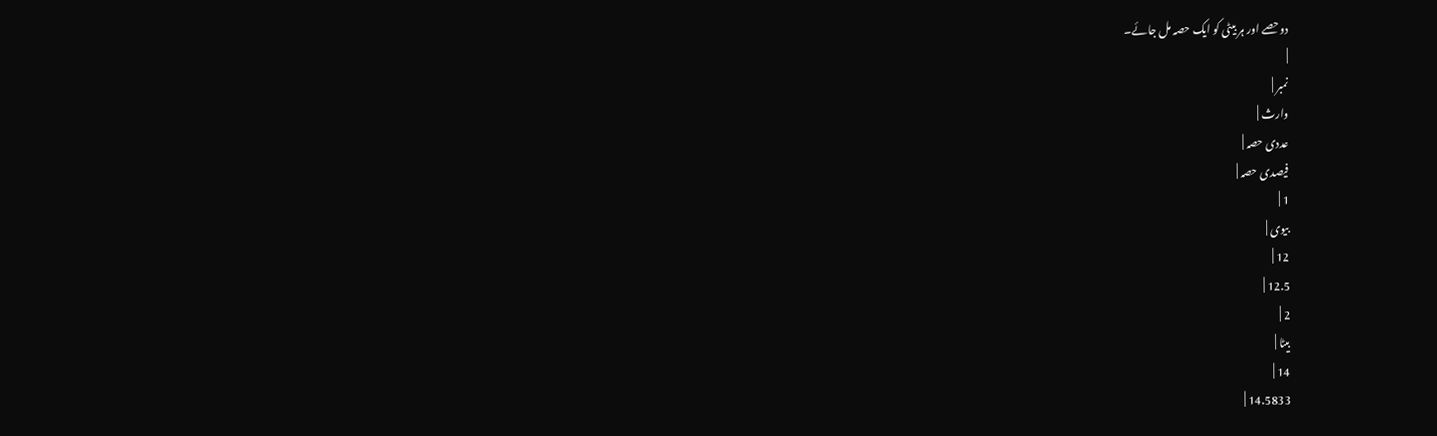دوحصے اور ہر بیٹی کو ایک حصہ مل جائے۔
|
نمبر |
وارث |
عددی حصہ |
فیصدی حصہ |
1 |
بیوی |
12 |
12.5 |
2 |
بیٹا |
14 |
14.5833 |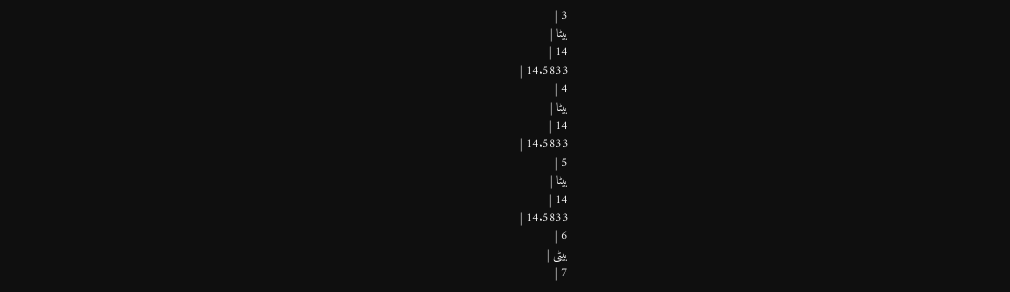3 |
بیٹا |
14 |
14.5833 |
4 |
بیٹا |
14 |
14.5833 |
5 |
بیٹا |
14 |
14.5833 |
6 |
بیٹی |
7 |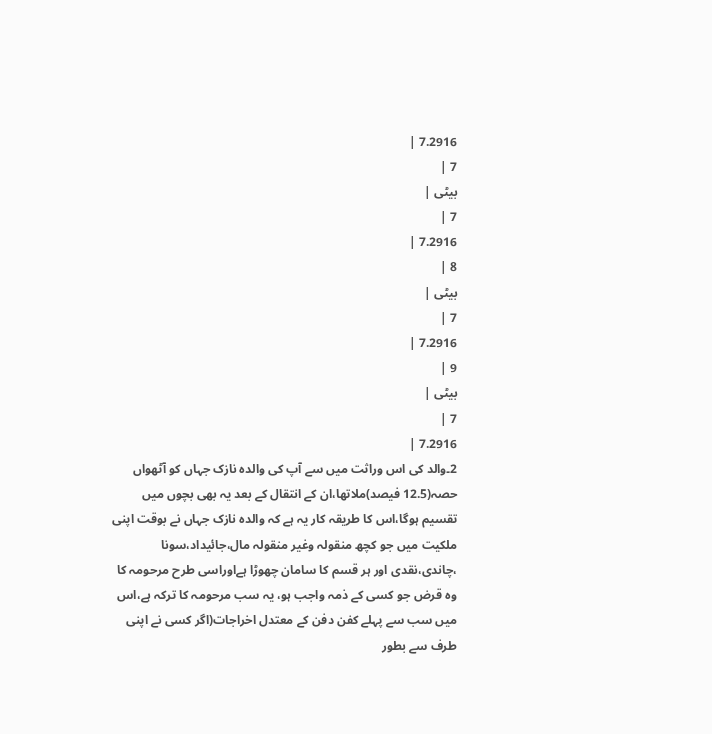7.2916 |
7 |
بیٹی |
7 |
7.2916 |
8 |
بیٹی |
7 |
7.2916 |
9 |
بیٹی |
7 |
7.2916 |
2۔والد کی اس وراثت میں سے آپ کی والدہ نازک جہاں کو آٹھواں حصہ(12.5 فیصد)ملاتھا،ان کے انتقال کے بعد یہ بھی بچوں میں تقسیم ہوگا،اس کا طریقہ کار یہ ہے کہ والدہ نازک جہاں نے بوقت اپنی ملکیت میں جو کچھ منقولہ وغیر منقولہ مال،جائیداد،سونا ،چاندی،نقدی اور ہر قسم کا سامان چھوڑا ہےاوراسی طرح مرحومہ کا وہ قرض جو کسی کے ذمہ واجب ہو، يہ سب مرحومہ کا ترکہ ہے،اس میں سب سے پہلے کفن دفن کے معتدل اخراجات(اگر کسی نے اپنی طرف سے بطور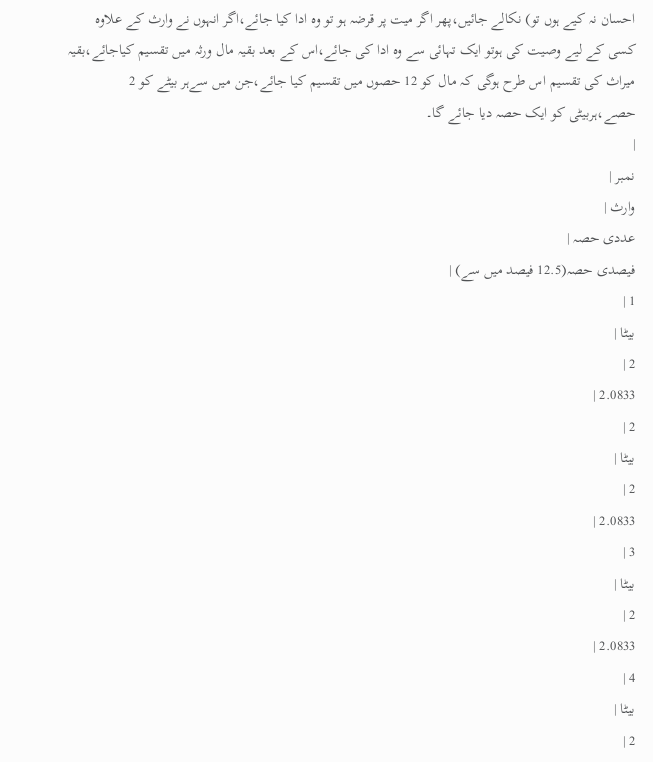احسان نہ کیے ہوں تو) نکالے جائیں،پھر اگر میت پر قرضہ ہو تو وہ ادا کیا جائے،اگر انہوں نے وارث کے علاوہ کسی کے لیے وصیت کی ہوتو ایک تہائی سے وہ ادا کی جائے،اس کے بعد بقیہ مال ورثہ میں تقسیم کیاجائے،بقیہ میراث کی تقسیم اس طرح ہوگی کہ مال کو 12 حصوں میں تقسیم کیا جائے،جن میں سےہر بیٹے کو 2 حصے،ہربیٹی کو ایک حصہ دیا جائے گا۔
|
نمبر |
وارث |
عددی حصہ |
فیصدی حصہ(12.5 فیصد میں سے) |
1 |
بیٹا |
2 |
2.0833 |
2 |
بیٹا |
2 |
2.0833 |
3 |
بیٹا |
2 |
2.0833 |
4 |
بیٹا |
2 |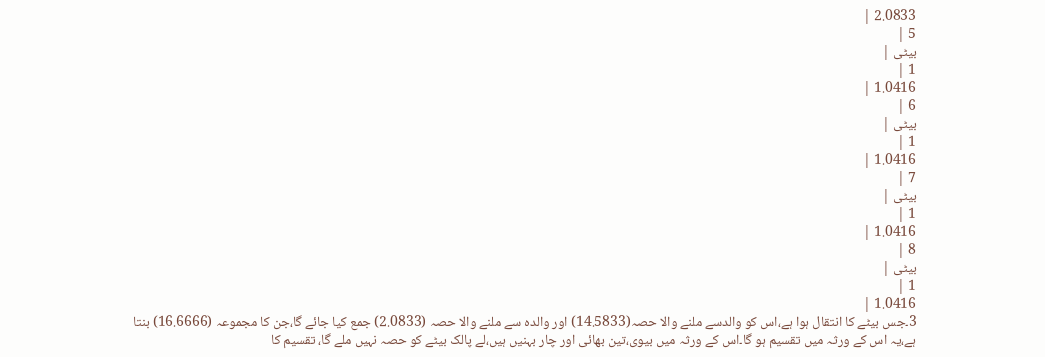2.0833 |
5 |
بیٹی |
1 |
1.0416 |
6 |
بیٹی |
1 |
1.0416 |
7 |
بیٹی |
1 |
1.0416 |
8 |
بیٹی |
1 |
1.0416 |
3۔جس بیٹے کا انتقال ہوا ہے،اس کو والدسے ملنے والا حصہ(14.5833) اور والدہ سے ملنے والا حصہ (2.0833) جمع کیا جائے گا،جن کا مجموعہ (16.6666) بنتا ہے،یہ اس کے ورثہ میں تقسیم ہو گا۔اس کے ورثہ میں بیوی،تین بھائی اور چار بہنیں ہیں،لے پالک بیٹے کو حصہ نہیں ملے گا، تقسیم کا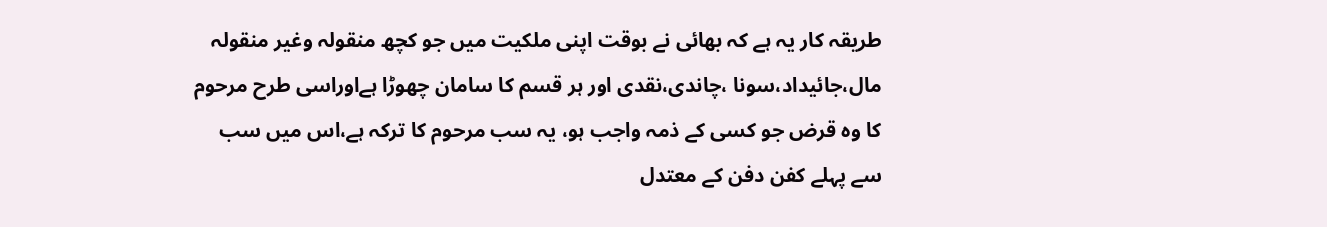طریقہ کار یہ ہے کہ بھائی نے بوقت اپنی ملکیت میں جو کچھ منقولہ وغیر منقولہ مال،جائیداد،سونا ،چاندی،نقدی اور ہر قسم کا سامان چھوڑا ہےاوراسی طرح مرحوم کا وہ قرض جو کسی کے ذمہ واجب ہو، يہ سب مرحوم کا ترکہ ہے،اس میں سب سے پہلے کفن دفن کے معتدل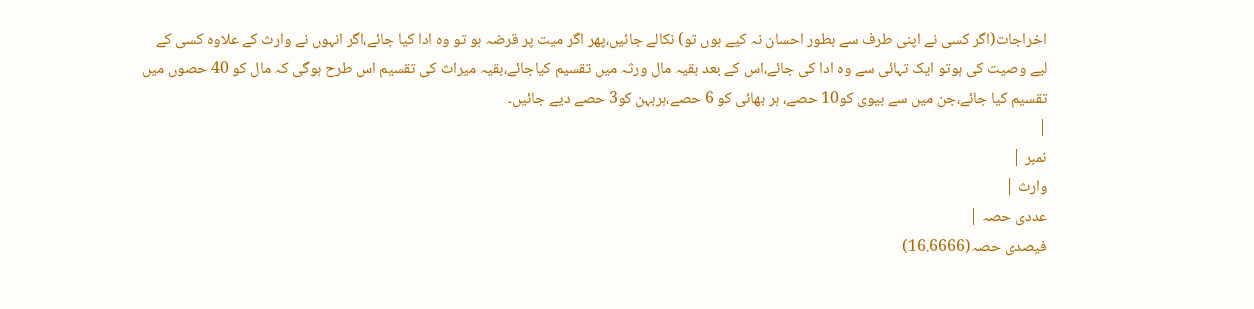اخراجات(اگر کسی نے اپنی طرف سے بطور احسان نہ کیے ہوں تو) نکالے جائیں،پھر اگر میت پر قرضہ ہو تو وہ ادا کیا جائے،اگر انہوں نے وارث کے علاوہ کسی کے لیے وصیت کی ہوتو ایک تہائی سے وہ ادا کی جائے،اس کے بعد بقیہ مال ورثہ میں تقسیم کیاجائے،بقیہ میراث کی تقسیم اس طرح ہوگی کہ مال کو 40 حصوں میں تقسیم کیا جائے،جن میں سے بیوی کو10 حصے، ہر بھائی کو 6 حصے،ہربہن کو3 حصے دیے جائیں۔
|
نمبر |
وارث |
عددی حصہ |
فیصدی حصہ(16.6666)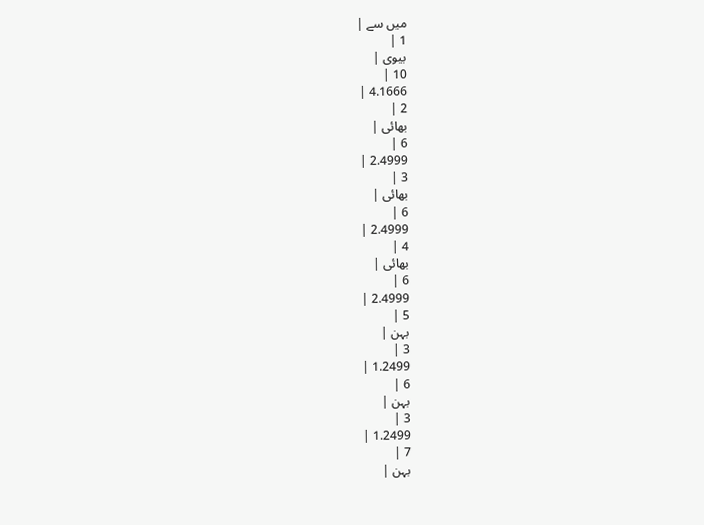میں سے |
1 |
بیوی |
10 |
4.1666 |
2 |
بھائی |
6 |
2.4999 |
3 |
بھائی |
6 |
2.4999 |
4 |
بھائی |
6 |
2.4999 |
5 |
بہن |
3 |
1.2499 |
6 |
بہن |
3 |
1.2499 |
7 |
بہن |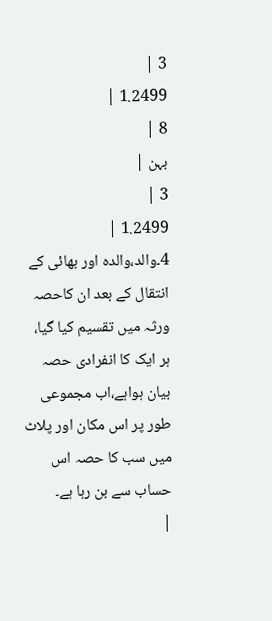3 |
1.2499 |
8 |
بہن |
3 |
1.2499 |
4۔والد،والدہ اور بھائی کے انتقال کے بعد ان کاحصہ ورثہ میں تقسیم کیا گیا، ہر ایک کا انفرادی حصہ بیان ہواہے،اب مجموعی طور پر اس مکان اور پلاٹ میں سب کا حصہ اس حساب سے بن رہا ہے۔
|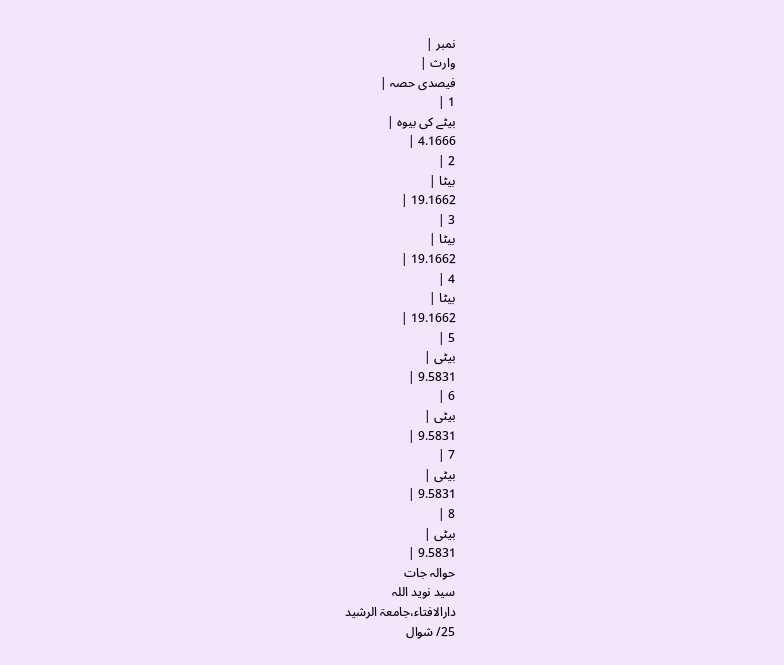نمبر |
وارث |
فیصدی حصہ |
1 |
بیٹے کی بیوہ |
4.1666 |
2 |
بیٹا |
19.1662 |
3 |
بیٹا |
19.1662 |
4 |
بیٹا |
19.1662 |
5 |
بیٹی |
9.5831 |
6 |
بیٹی |
9.5831 |
7 |
بیٹی |
9.5831 |
8 |
بیٹی |
9.5831 |
حوالہ جات
سید نوید اللہ
دارالافتاء،جامعۃ الرشید
25/ شوال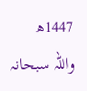1447ھ
واللہ سبحانہ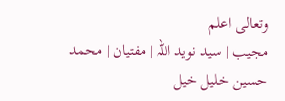وتعالی اعلم
مجیب | سید نوید اللہ | مفتیان | محمد حسین خلیل خیل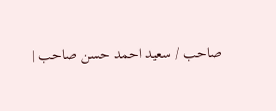صاحب / سعید احمد حسن صاحب |